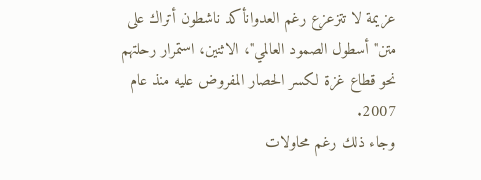عزيمة لا تتزعزع رغم العدوانأكد ناشطون أتراك على متن" أسطول الصمود العالمي"، الاثنين، استمرار رحلتهم نحو قطاع غزة لكسر الحصار المفروض عليه منذ عام 2007.
وجاء ذلك رغم محاولات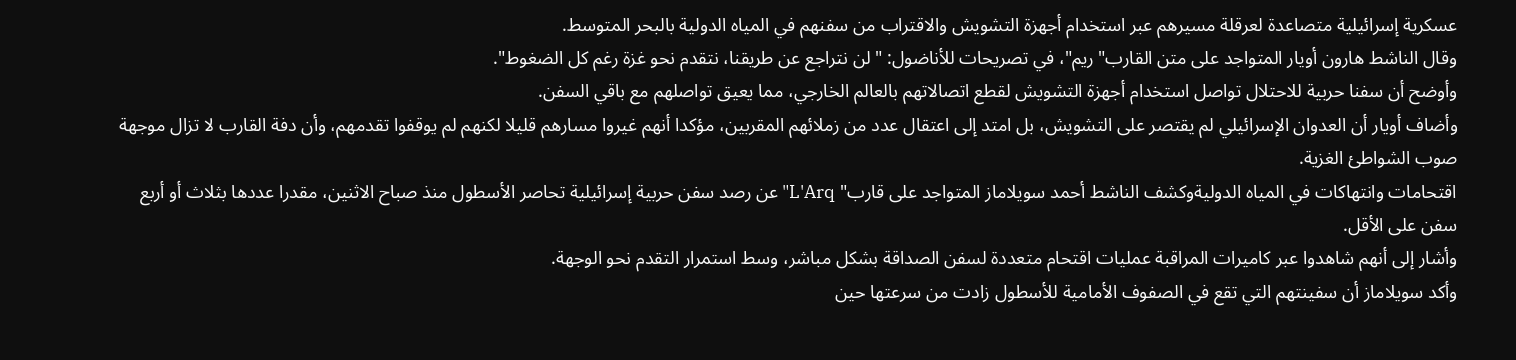عسكرية إسرائيلية متصاعدة لعرقلة مسيرهم عبر استخدام أجهزة التشويش والاقتراب من سفنهم في المياه الدولية بالبحر المتوسط.
وقال الناشط هارون أويار المتواجد على متن القارب" ريم"، في تصريحات للأناضول: " لن نتراجع عن طريقنا، نتقدم نحو غزة رغم كل الضغوط".
وأوضح أن سفنا حربية للاحتلال تواصل استخدام أجهزة التشويش لقطع اتصالاتهم بالعالم الخارجي، مما يعيق تواصلهم مع باقي السفن.
وأضاف أويار أن العدوان الإسرائيلي لم يقتصر على التشويش، بل امتد إلى اعتقال عدد من زملائهم المقربين، مؤكدا أنهم غيروا مسارهم قليلا لكنهم لم يوقفوا تقدمهم، وأن دفة القارب لا تزال موجهة صوب الشواطئ الغزية.
اقتحامات وانتهاكات في المياه الدوليةوكشف الناشط أحمد سويلاماز المتواجد على قارب" L'Arq" عن رصد سفن حربية إسرائيلية تحاصر الأسطول منذ صباح الاثنين، مقدرا عددها بثلاث أو أربع سفن على الأقل.
وأشار إلى أنهم شاهدوا عبر كاميرات المراقبة عمليات اقتحام متعددة لسفن الصداقة بشكل مباشر، وسط استمرار التقدم نحو الوجهة.
وأكد سويلاماز أن سفينتهم التي تقع في الصفوف الأمامية للأسطول زادت من سرعتها حين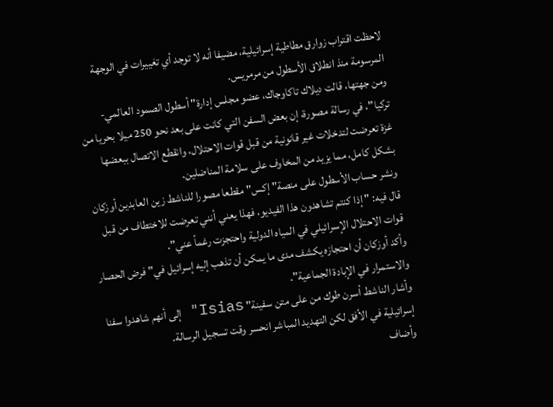لاحظت اقتراب زوارق مطاطية إسرائيلية، مضيفا أنه لا توجد أي تغييرات في الوجهة المرسومة منذ انطلاق الأسطول من مرمريس.
ومن جهتها، قالت ديلاك تاكاوجاك، عضو مجلس إدارة" أسطول الصمود العالمي- تركيا"، في رسالة مصورة، إن بعض السفن التي كانت على بعد نحو 250 ميلا بحريا من غزة تعرضت لتدخلات غير قانونية من قبل قوات الاحتلال، وانقطع الاتصال ببعضها بشكل كامل، مما يزيد من المخاوف على سلامة المناضلين.
ونشر حساب الأسطول على منصة" إكس" مقطعا مصورا للناشط زين العابدين أوزكان قال فيه: " إذا كنتم تشاهدون هذا الفيديو، فهذا يعني أنني تعرضت للاختطاف من قبل قوات الاحتلال الإسرائيلي في المياه الدولية واحتجزت رغماً عني".
وأكد أوزكان أن احتجازه يكشف مدى ما يمكن أن تذهب إليه إسرائيل في" فرض الحصار والاستمرار في الإبادة الجماعية".
وأشار الناشط أسرن طوك من على متن سفينة" Isias" إلى أنهم شاهدوا سفنا إسرائيلية في الأفق لكن التهديد المباشر انحسر وقت تسجيل الرسالة.
وأضاف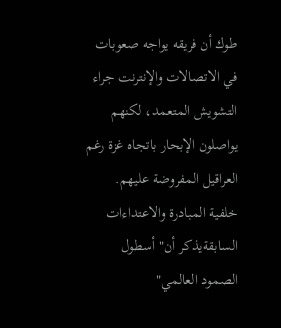طوك أن فريقه يواجه صعوبات في الاتصالات والإنترنت جراء التشويش المتعمد، لكنهم يواصلون الإبحار باتجاه غزة رغم العراقيل المفروضة عليهم.
خلفية المبادرة والاعتداءات السابقةيذكر أن" أسطول الصمود العالمي"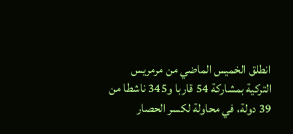انطلق الخميس الماضي من مرمريس التركية بمشاركة 54 قاربا و345 ناشطا من 39 دولة، في محاولة لكسر الحصار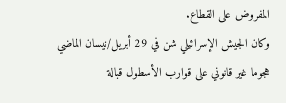المفروض على القطاع.
وكان الجيش الإسرائيلي شن في 29 أبريل/نيسان الماضي هجوما غير قانوني على قوارب الأسطول قبالة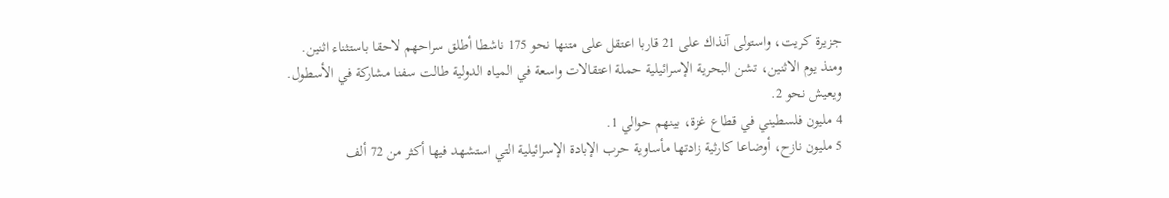جزيرة كريت، واستولى آنذاك على 21 قاربا اعتقل على متنها نحو 175 ناشطا أطلق سراحهم لاحقا باستثناء اثنين.
ومنذ يوم الاثنين، تشن البحرية الإسرائيلية حملة اعتقالات واسعة في المياه الدولية طالت سفنا مشاركة في الأسطول.
ويعيش نحو 2.
4 مليون فلسطيني في قطاع غزة، بينهم حوالي 1.
5 مليون نازح، أوضاعا كارثية زادتها مأساوية حرب الإبادة الإسرائيلية التي استشهد فيها أكثر من 72 ألف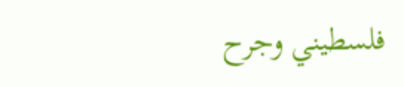فلسطيني وجرح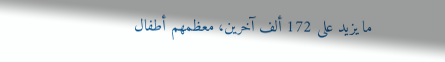ما يزيد على 172 ألف آخرين، معظمهم أطفال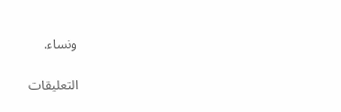ونساء.

التعليقات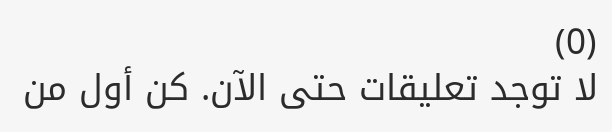(0)
لا توجد تعليقات حتى الآن. كن أول من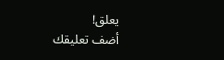يعلق!
أضف تعليقك